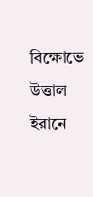বিক্ষোভে উত্তাল ইরানে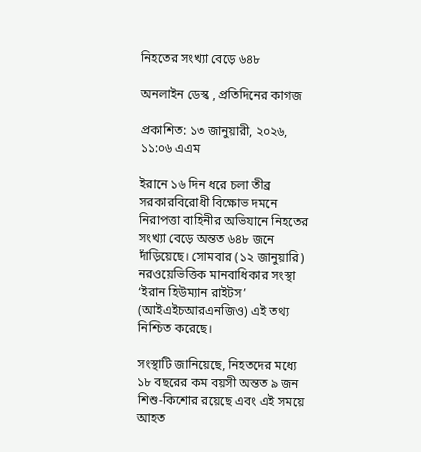নিহতের সংখ্যা বেড়ে ৬৪৮

অনলাইন ডেস্ক , প্রতিদিনের কাগজ

প্রকাশিত: ১৩ জানুয়ারী, ২০২৬, ১১:০৬ এএম

ইরানে ১৬ দিন ধরে চলা তীব্র সরকারবিরোধী বিক্ষোভ দমনে নিরাপত্তা বাহিনীর অভিযানে নিহতের সংখ্যা বেড়ে অন্তত ৬৪৮ জনে দাঁড়িয়েছে। সোমবার (১২ জানুয়ারি) নরওয়েভিত্তিক মানবাধিকার সংস্থা ‘ইরান হিউম্যান রাইটস’ (আইএইচআরএনজিও) এই তথ্য নিশ্চিত করেছে।

সংস্থাটি জানিয়েছে, নিহতদের মধ্যে ১৮ বছরের কম বয়সী অন্তত ৯ জন শিশু-কিশোর রয়েছে এবং এই সময়ে আহত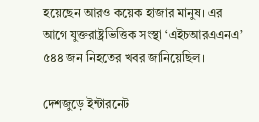হয়েছেন আরও কয়েক হাজার মানুষ। এর আগে যুক্তরাষ্ট্রভিত্তিক সংস্থা ‘এইচআরএএনএ’ ৫৪৪ জন নিহতের খবর জানিয়েছিল।

দেশজুড়ে ইন্টারনেট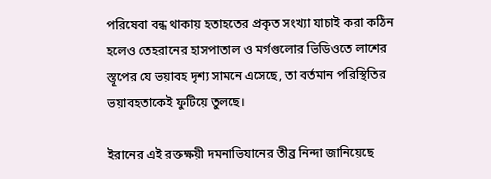পরিষেবা বন্ধ থাকায় হতাহতের প্রকৃত সংখ্যা যাচাই করা কঠিন হলেও তেহরানের হাসপাতাল ও মর্গগুলোর ভিডিওতে লাশের স্তূপের যে ভয়াবহ দৃশ্য সামনে এসেছে, তা বর্তমান পরিস্থিতির ভয়াবহতাকেই ফুটিয়ে তুলছে।

ইরানের এই রক্তক্ষয়ী দমনাভিযানের তীব্র নিন্দা জানিয়েছে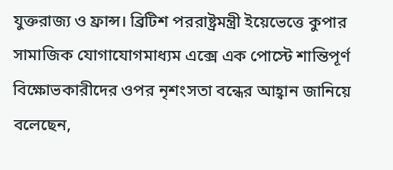যুক্তরাজ্য ও ফ্রান্স। ব্রিটিশ পররাষ্ট্রমন্ত্রী ইয়েভেত্তে কুপার সামাজিক যোগাযোগমাধ্যম এক্সে এক পোস্টে শান্তিপূর্ণ বিক্ষোভকারীদের ওপর নৃশংসতা বন্ধের আহ্বান জানিয়ে বলেছেন,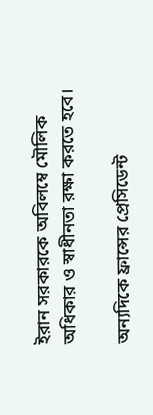ইরান সরকারকে অবিলম্বে মৌলিক অধিকার ও স্বাধীনতা রক্ষা করতে হবে।

অন্যদিকে ফ্রান্সের প্রেসিডেন্ট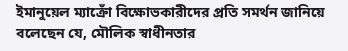ইমানুয়েল ম্যাক্রোঁ বিক্ষোভকারীদের প্রতি সমর্থন জানিয়ে বলেছেন যে, মৌলিক স্বাধীনতার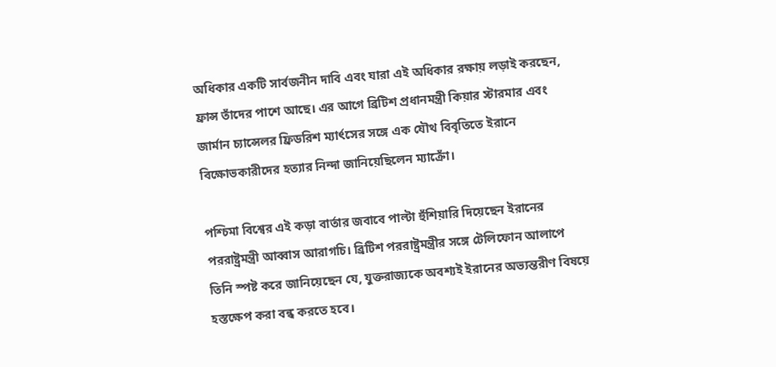অধিকার একটি সার্বজনীন দাবি এবং যারা এই অধিকার রক্ষায় লড়াই করছেন, ফ্রান্স তাঁদের পাশে আছে। এর আগে ব্রিটিশ প্রধানমন্ত্রী কিয়ার স্টারমার এবং জার্মান চ্যান্সেলর ফ্রিডরিশ ম্যার্ৎসের সঙ্গে এক যৌথ বিবৃতিতে ইরানে বিক্ষোভকারীদের হত্যার নিন্দা জানিয়েছিলেন ম্যাক্রোঁ।

পশ্চিমা বিশ্বের এই কড়া বার্তার জবাবে পাল্টা হুঁশিয়ারি দিয়েছেন ইরানের পররাষ্ট্রমন্ত্রী আব্বাস আরাগচি। ব্রিটিশ পররাষ্ট্রমন্ত্রীর সঙ্গে টেলিফোন আলাপে তিনি স্পষ্ট করে জানিয়েছেন যে, যুক্তরাজ্যকে অবশ্যই ইরানের অভ্যন্তরীণ বিষয়ে হস্তক্ষেপ করা বন্ধ করতে হবে।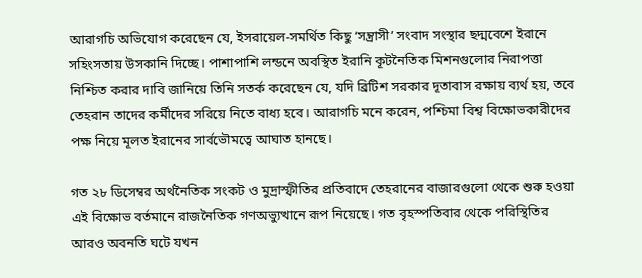আরাগচি অভিযোগ করেছেন যে, ইসরায়েল-সমর্থিত কিছু ‘সন্ত্রাসী’ সংবাদ সংস্থার ছদ্মবেশে ইরানে সহিংসতায় উসকানি দিচ্ছে। পাশাপাশি লন্ডনে অবস্থিত ইরানি কূটনৈতিক মিশনগুলোর নিরাপত্তা নিশ্চিত করার দাবি জানিয়ে তিনি সতর্ক করেছেন যে, যদি ব্রিটিশ সরকার দূতাবাস রক্ষায় ব্যর্থ হয়, তবে তেহরান তাদের কর্মীদের সরিয়ে নিতে বাধ্য হবে। আরাগচি মনে করেন, পশ্চিমা বিশ্ব বিক্ষোভকারীদের পক্ষ নিয়ে মূলত ইরানের সার্বভৌমত্বে আঘাত হানছে।

গত ২৮ ডিসেম্বর অর্থনৈতিক সংকট ও মুদ্রাস্ফীতির প্রতিবাদে তেহরানের বাজারগুলো থেকে শুরু হওয়া এই বিক্ষোভ বর্তমানে রাজনৈতিক গণঅভ্যুত্থানে রূপ নিয়েছে। গত বৃহস্পতিবার থেকে পরিস্থিতির আরও অবনতি ঘটে যখন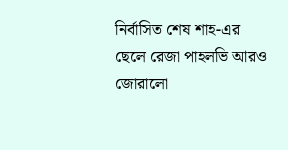নির্বাসিত শেষ শাহ-এর ছেলে রেজা পাহলভি আরও জোরালো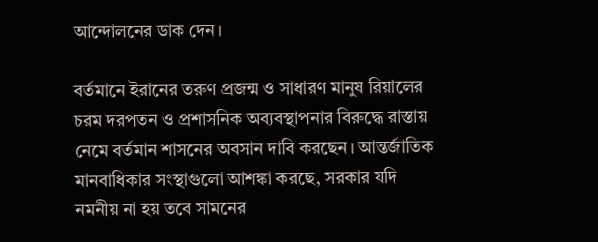আন্দোলনের ডাক দেন।

বর্তমানে ইরানের তরুণ প্রজন্ম ও সাধারণ মানুষ রিয়ালের চরম দরপতন ও প্রশাসনিক অব্যবস্থাপনার বিরুদ্ধে রাস্তায় নেমে বর্তমান শাসনের অবসান দাবি করছেন। আন্তর্জাতিক মানবাধিকার সংস্থাগুলো আশঙ্কা করছে, সরকার যদি নমনীয় না হয় তবে সামনের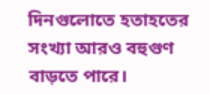দিনগুলোতে হতাহতের সংখ্যা আরও বহুগুণ বাড়তে পারে।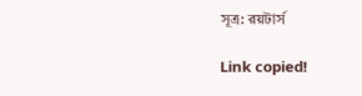সূত্র: রয়টার্স

Link copied!